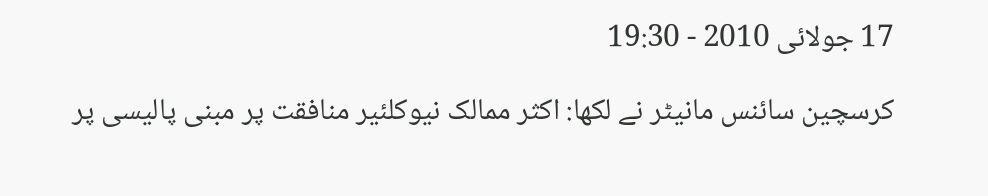17 جولائی 2010 - 19:30

کرسچین سائنس مانیٹر نے لکھا: اکثر ممالک نیوکلئیر منافقت پر مبنی پالیسی پر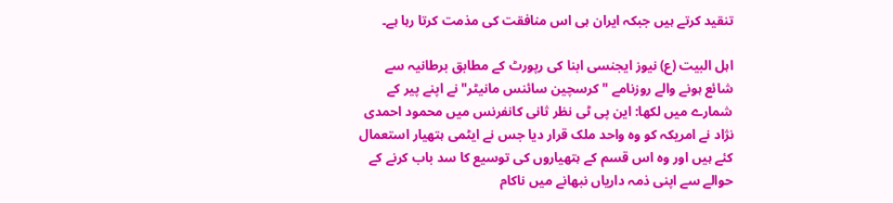تنقید کرتے ہیں جبکہ ایران ہی اس منافقت کی مذمت کرتا رہا ہے۔

اہل البیت (ع) نیوز ایجنسی ابنا کی رپورٹ کے مطابق برطانیہ سے شائع ہونے والے روزنامے " کرسچین سائنس مانیٹر" نے اپنے پیر کے شمارے میں لکھا: این پی ٹی نظر ثانی کانفرنس میں محمود احمدی نژاد نے امریکہ کو وہ واحد ملک قرار دیا جس نے ایٹمی ہتھیار استعمال کئے ہیں اور وہ اس قسم کے ہتھیاروں کی توسیع کا سد باب کرنے کے حوالے سے اپنی ذمہ داریاں نبھانے میں ناکام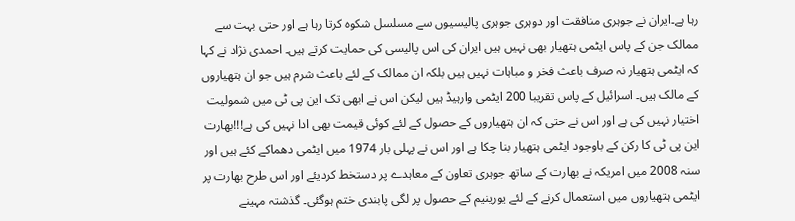رہا ہے۔ایران نے جوہری منافقت اور دوہری جوہری پالیسیوں سے مسلسل شکوہ کرتا رہا ہے اور حتی بہت سے ممالک جن کے پاس ایٹمی ہتھیار بھی نہیں ہیں ایران کی اس پالیسی کی حمایت کرتے ہیں۔ احمدی نژاد نے کہا کہ ایٹمی ہتھیار نہ صرف باعث فخر و مباہات نہیں ہیں بلکہ ان ممالک کے لئے باعث شرم ہیں جو ان ہتھیاروں کے مالک ہیں۔ اسرائیل کے پاس تقریبا 200 ایٹمی وارہیڈ ہیں لیکن اس نے ابھی تک این پی ٹی میں شمولیت اختیار نہیں کی ہے اور اس نے حتی کہ ان ہتھیاروں کے حصول کے لئے کوئی قیمت بھی ادا نہیں کی ہے!!!بھارت این پی ٹی کا رکن کے باوجود ایٹمی ہتھیار بنا چکا ہے اور اس نے پہلی بار 1974 میں ایٹمی دھماکے کئے ہیں اور سنہ 2008 میں امریکہ نے بھارت کے ساتھ جوہری تعاون کے معاہدے پر دستخط کردیئے اور اس طرح بھارت پر ایٹمی ہتھیاروں میں استعمال کرنے کے لئے یورینیم کے حصول پر لگی پابندی ختم ہوگئی۔ گذشتہ مہینے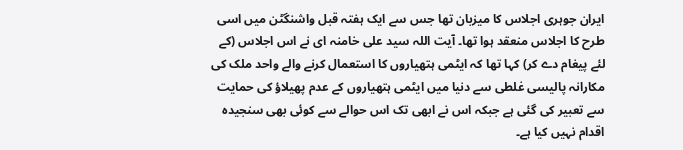ایران جوہری اجلاس کا میزبان تھا جس سے ایک ہفتہ قبل واشنگٹن میں اسی طرح کا اجلاس منعقد ہوا تھا۔ آیت اللہ سید علی خامنہ ای نے اس اجلاس (کے لئے پیغام دے کر) کہا تھا کہ ایٹمی ہتھیاروں کا استعمال کرنے والے واحد ملک کی مکارانہ پالیسی غلطی سے دنیا میں ایٹمی ہتھیاروں کے عدم پھیلاؤ کی حمایت سے تعبیر کی گئی ہے جبکہ اس نے ابھی تک اس حوالے سے کوئی بھی سنجیدہ اقدام نہیں کیا ہے۔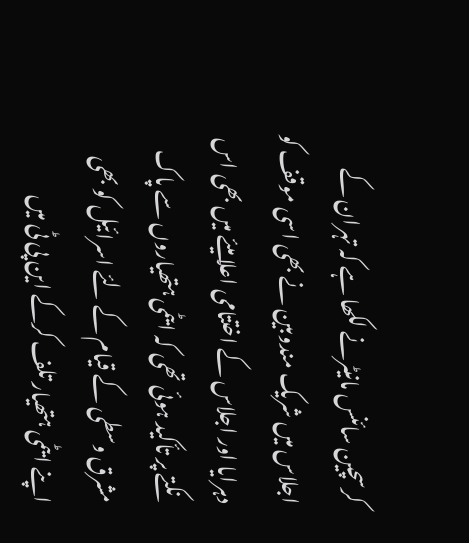کرسچین سائنس مانیٹرنے لکھا ہے کہ تہران کے اجلاس میں شریک مندوبین نے بھی اسی موقف کو دہرایا اور اجلاس کے اختتامی اعلامیئے میں بھی اس نکتے پر تأکید ہوئی تھی کہ ایٹمی ہتھیاروں سے پاک مشرق وسطی کے قیام کے لئے اسرائیل کو بھی اپنے ایٹمی ہتھیار تلف کرکے این پی ٹی میں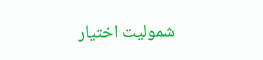شمولیت اختیار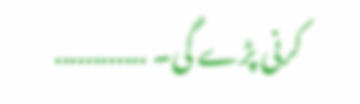کرنی پڑے گی۔ ............